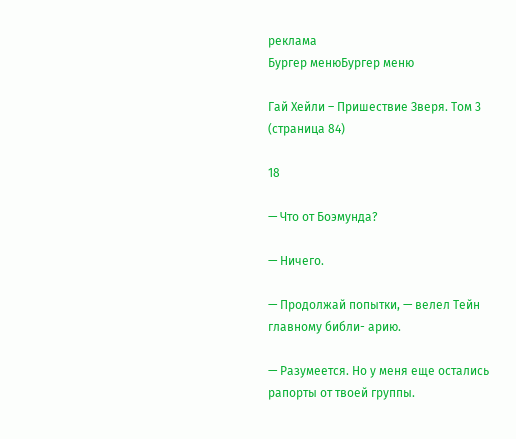реклама
Бургер менюБургер меню

Гай Хейли – Пришествие Зверя. Том 3 (страница 84)

18

— Что от Боэмунда?

— Ничего.

— Продолжай попытки, — велел Тейн главному библи- арию.

— Разумеется. Но у меня еще остались рапорты от твоей группы.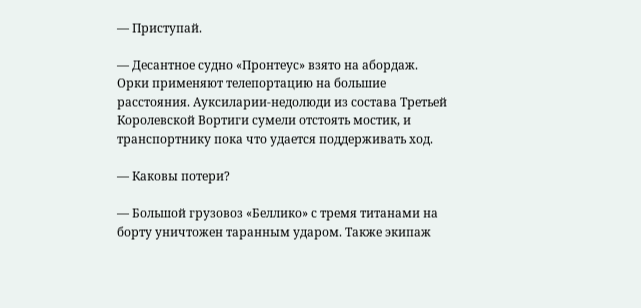— Приступай.

— Десантное судно «Пронтеус» взято на абордаж. Орки применяют телепортацию на большие расстояния. Ауксиларии-недолюди из состава Третьей Королевской Вортиги сумели отстоять мостик, и транспортнику пока что удается поддерживать ход.

— Каковы потери?

— Большой грузовоз «Беллико» с тремя титанами на борту уничтожен таранным ударом. Также экипаж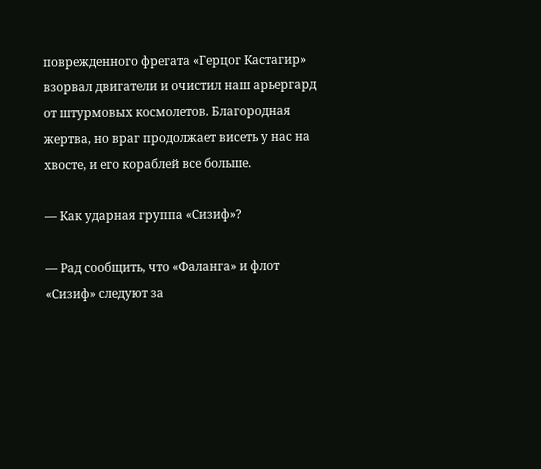поврежденного фрегата «Герцог Кастагир» взорвал двигатели и очистил наш арьергард от штурмовых космолетов. Благородная жертва, но враг продолжает висеть у нас на хвосте, и его кораблей все больше.

— Как ударная группа «Сизиф»?

— Рад сообщить, что «Фаланга» и флот «Сизиф» следуют за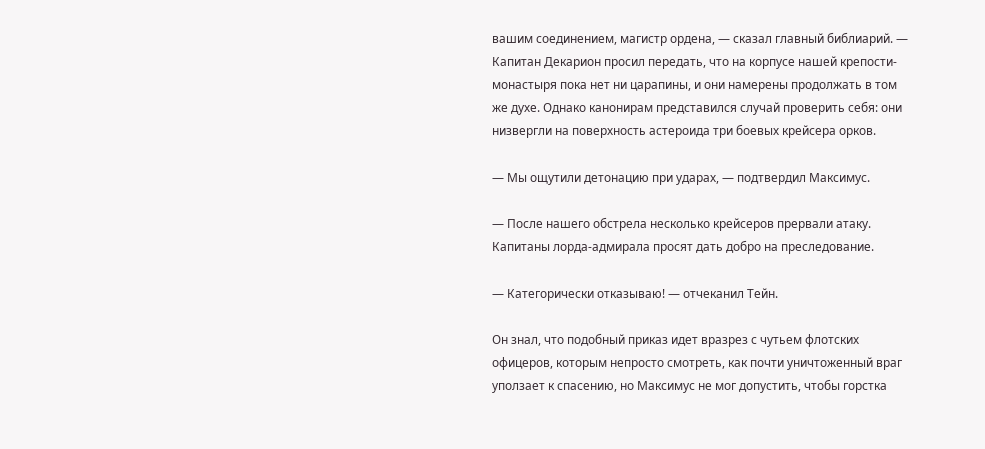вашим соединением, магистр ордена, — сказал главный библиарий. — Капитан Декарион просил передать, что на корпусе нашей крепости-монастыря пока нет ни царапины, и они намерены продолжать в том же духе. Однако канонирам представился случай проверить себя: они низвергли на поверхность астероида три боевых крейсера орков.

— Мы ощутили детонацию при ударах, — подтвердил Максимус.

— После нашего обстрела несколько крейсеров прервали атаку. Капитаны лорда-адмирала просят дать добро на преследование.

— Категорически отказываю! — отчеканил Тейн.

Он знал, что подобный приказ идет вразрез с чутьем флотских офицеров, которым непросто смотреть, как почти уничтоженный враг уползает к спасению, но Максимус не мог допустить, чтобы горстка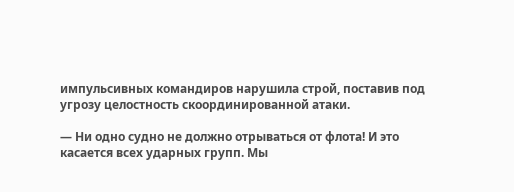импульсивных командиров нарушила строй, поставив под угрозу целостность скоординированной атаки.

— Ни одно судно не должно отрываться от флота! И это касается всех ударных групп. Мы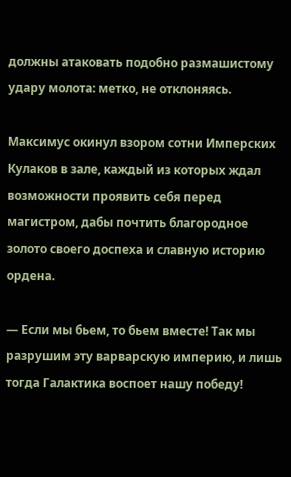должны атаковать подобно размашистому удару молота: метко, не отклоняясь.

Максимус окинул взором сотни Имперских Кулаков в зале, каждый из которых ждал возможности проявить себя перед магистром, дабы почтить благородное золото своего доспеха и славную историю ордена.

— Если мы бьем, то бьем вместе! Так мы разрушим эту варварскую империю, и лишь тогда Галактика воспоет нашу победу!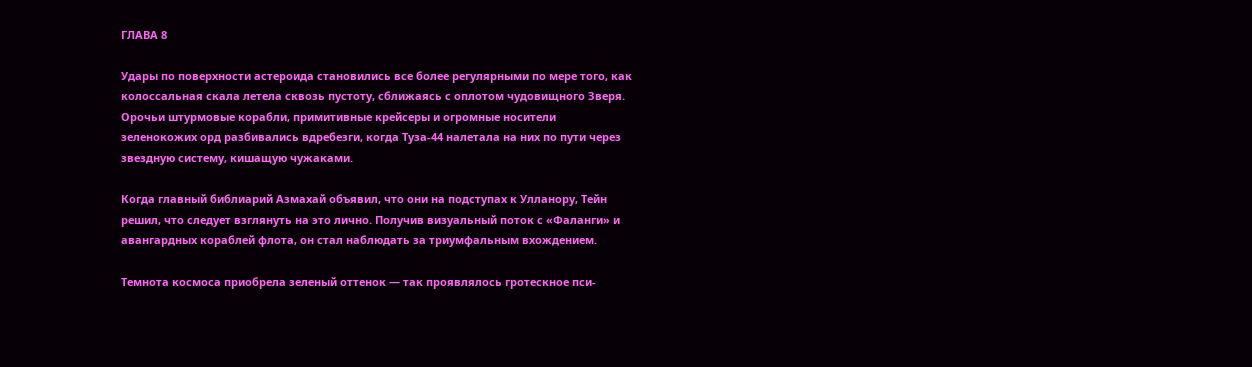ГЛАВА 8

Удары по поверхности астероида становились все более регулярными по мере того, как колоссальная скала летела сквозь пустоту, сближаясь с оплотом чудовищного Зверя. Орочьи штурмовые корабли, примитивные крейсеры и огромные носители зеленокожих орд разбивались вдребезги, когда Туза-44 налетала на них по пути через звездную систему, кишащую чужаками.

Когда главный библиарий Азмахай объявил, что они на подступах к Улланору, Тейн решил, что следует взглянуть на это лично. Получив визуальный поток с «Фаланги» и авангардных кораблей флота, он стал наблюдать за триумфальным вхождением.

Темнота космоса приобрела зеленый оттенок — так проявлялось гротескное пси-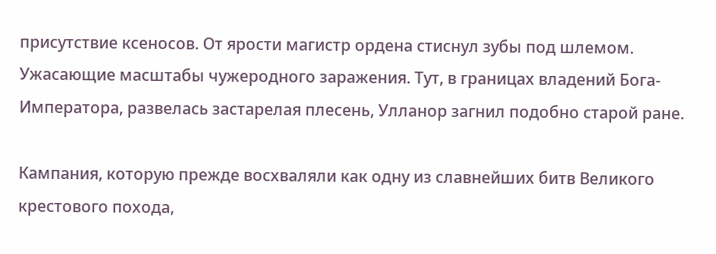присутствие ксеносов. От ярости магистр ордена стиснул зубы под шлемом. Ужасающие масштабы чужеродного заражения. Тут, в границах владений Бога-Императора, развелась застарелая плесень, Улланор загнил подобно старой ране.

Кампания, которую прежде восхваляли как одну из славнейших битв Великого крестового похода,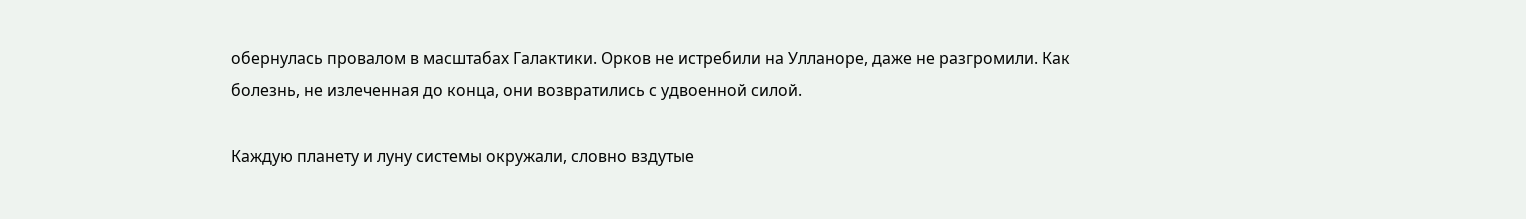обернулась провалом в масштабах Галактики. Орков не истребили на Улланоре, даже не разгромили. Как болезнь, не излеченная до конца, они возвратились с удвоенной силой.

Каждую планету и луну системы окружали, словно вздутые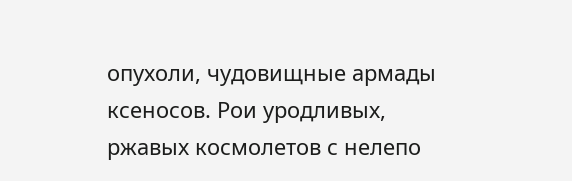опухоли, чудовищные армады ксеносов. Рои уродливых, ржавых космолетов с нелепо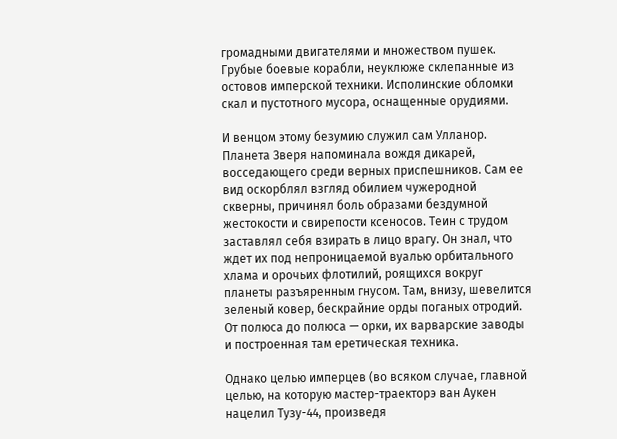громадными двигателями и множеством пушек. Грубые боевые корабли, неуклюже склепанные из остовов имперской техники. Исполинские обломки скал и пустотного мусора, оснащенные орудиями.

И венцом этому безумию служил сам Улланор. Планета Зверя напоминала вождя дикарей, восседающего среди верных приспешников. Сам ее вид оскорблял взгляд обилием чужеродной скверны, причинял боль образами бездумной жестокости и свирепости ксеносов. Теин с трудом заставлял себя взирать в лицо врагу. Он знал, что ждет их под непроницаемой вуалью орбитального хлама и орочьих флотилий, роящихся вокруг планеты разъяренным гнусом. Там, внизу, шевелится зеленый ковер, бескрайние орды поганых отродий. От полюса до полюса — орки, их варварские заводы и построенная там еретическая техника.

Однако целью имперцев (во всяком случае, главной целью, на которую мастер-траекторэ ван Аукен нацелил Тузу-44, произведя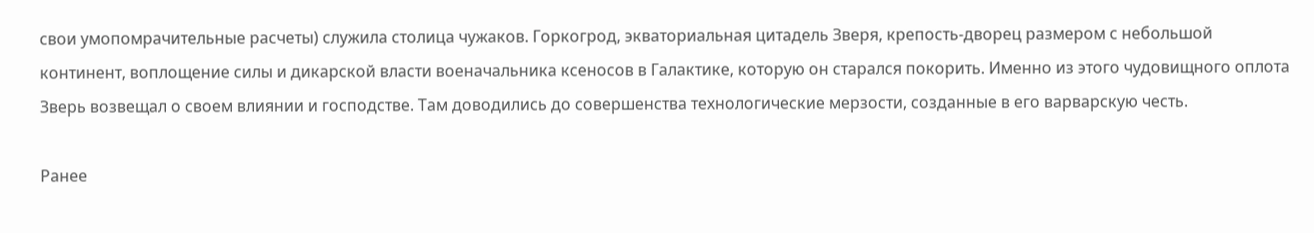свои умопомрачительные расчеты) служила столица чужаков. Горкогрод, экваториальная цитадель Зверя, крепость-дворец размером с небольшой континент, воплощение силы и дикарской власти военачальника ксеносов в Галактике, которую он старался покорить. Именно из этого чудовищного оплота Зверь возвещал о своем влиянии и господстве. Там доводились до совершенства технологические мерзости, созданные в его варварскую честь.

Ранее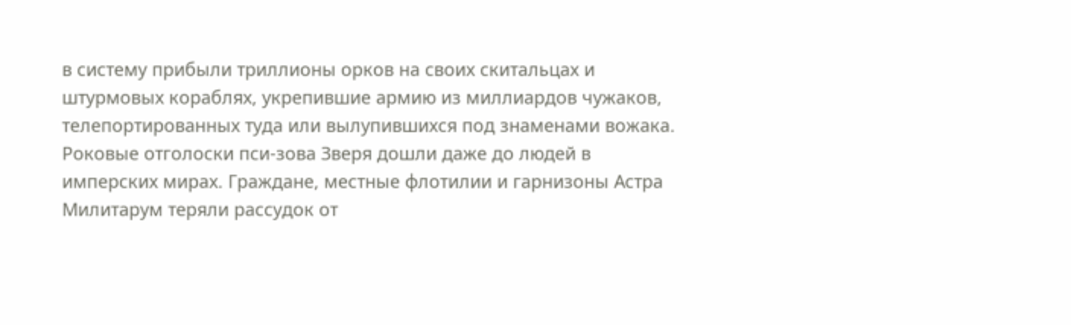в систему прибыли триллионы орков на своих скитальцах и штурмовых кораблях, укрепившие армию из миллиардов чужаков, телепортированных туда или вылупившихся под знаменами вожака. Роковые отголоски пси-зова Зверя дошли даже до людей в имперских мирах. Граждане, местные флотилии и гарнизоны Астра Милитарум теряли рассудок от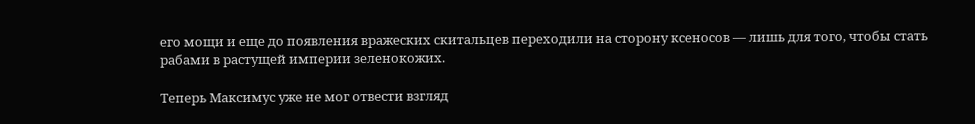его мощи и еще до появления вражеских скитальцев переходили на сторону ксеносов — лишь для того, чтобы стать рабами в растущей империи зеленокожих.

Теперь Максимус уже не мог отвести взгляд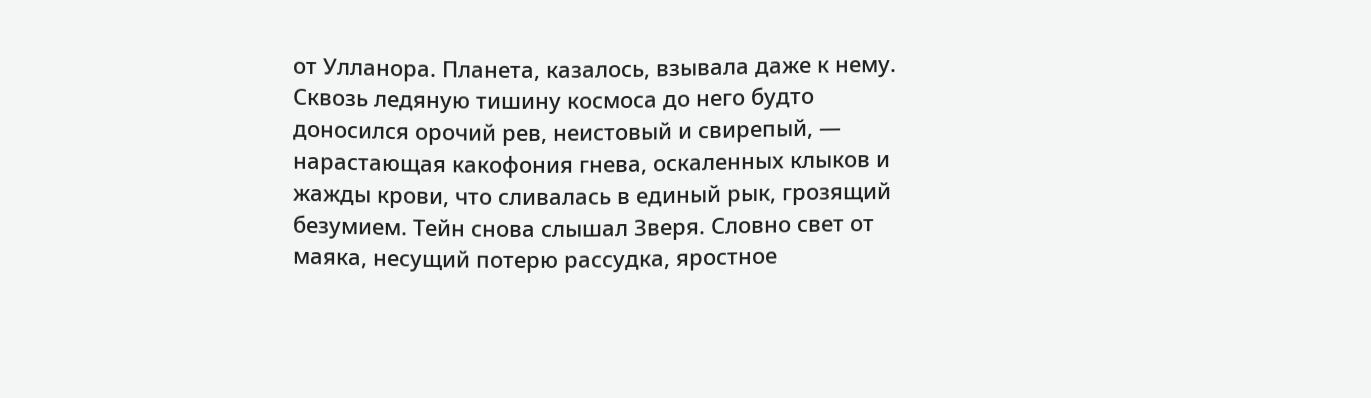от Улланора. Планета, казалось, взывала даже к нему. Сквозь ледяную тишину космоса до него будто доносился орочий рев, неистовый и свирепый, — нарастающая какофония гнева, оскаленных клыков и жажды крови, что сливалась в единый рык, грозящий безумием. Тейн снова слышал Зверя. Словно свет от маяка, несущий потерю рассудка, яростное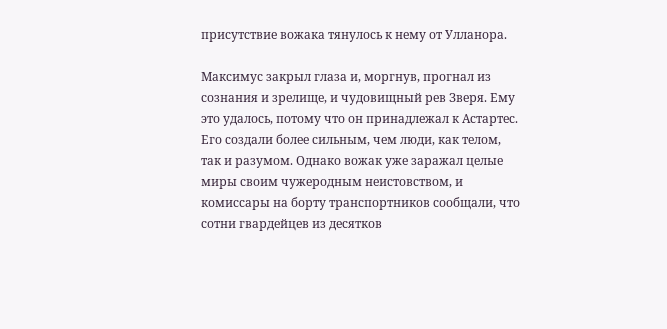присутствие вожака тянулось к нему от Улланора.

Максимус закрыл глаза и, моргнув, прогнал из сознания и зрелище, и чудовищный рев Зверя. Ему это удалось, потому что он принадлежал к Астартес. Его создали более сильным, чем люди, как телом, так и разумом. Однако вожак уже заражал целые миры своим чужеродным неистовством, и комиссары на борту транспортников сообщали, что сотни гвардейцев из десятков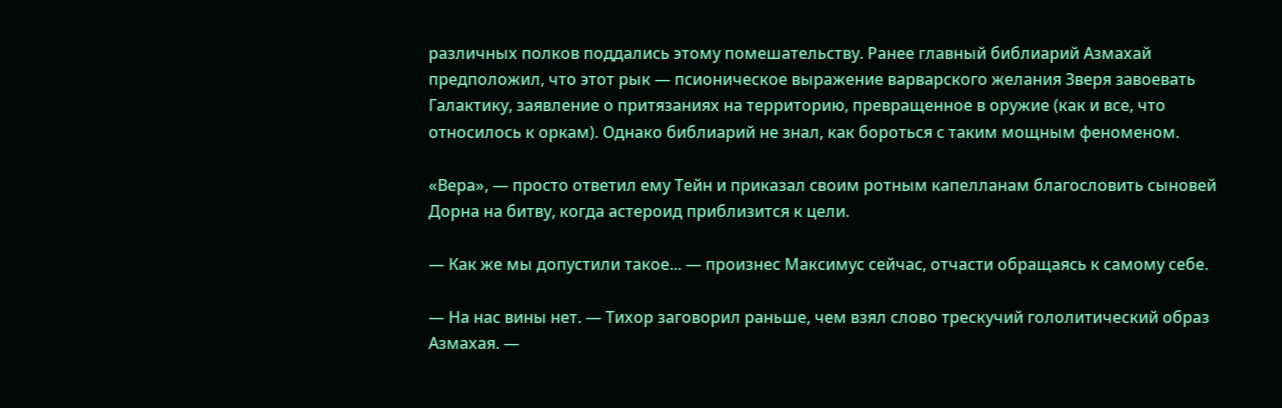различных полков поддались этому помешательству. Ранее главный библиарий Азмахай предположил, что этот рык — псионическое выражение варварского желания Зверя завоевать Галактику, заявление о притязаниях на территорию, превращенное в оружие (как и все, что относилось к оркам). Однако библиарий не знал, как бороться с таким мощным феноменом.

«Вера», — просто ответил ему Тейн и приказал своим ротным капелланам благословить сыновей Дорна на битву, когда астероид приблизится к цели.

— Как же мы допустили такое... — произнес Максимус сейчас, отчасти обращаясь к самому себе.

— На нас вины нет. — Тихор заговорил раньше, чем взял слово трескучий гололитический образ Азмахая. —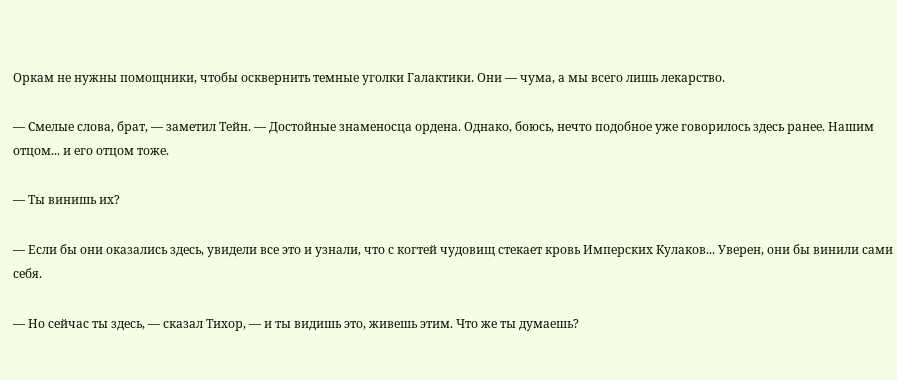Оркам не нужны помощники, чтобы осквернить темные уголки Галактики. Они — чума, а мы всего лишь лекарство.

— Смелые слова, брат, — заметил Тейн. — Достойные знаменосца ордена. Однако, боюсь, нечто подобное уже говорилось здесь ранее. Нашим отцом... и его отцом тоже.

— Ты винишь их?

— Если бы они оказались здесь, увидели все это и узнали, что с когтей чудовищ стекает кровь Имперских Кулаков... Уверен, они бы винили сами себя.

— Но сейчас ты здесь, — сказал Тихор, — и ты видишь это, живешь этим. Что же ты думаешь?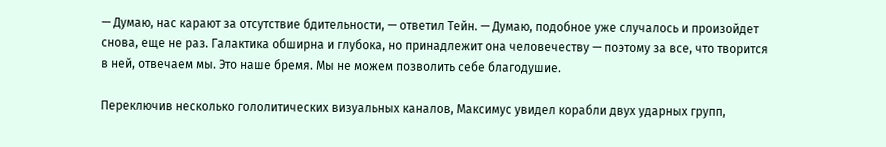— Думаю, нас карают за отсутствие бдительности, — ответил Тейн. — Думаю, подобное уже случалось и произойдет снова, еще не раз. Галактика обширна и глубока, но принадлежит она человечеству — поэтому за все, что творится в ней, отвечаем мы. Это наше бремя. Мы не можем позволить себе благодушие.

Переключив несколько гололитических визуальных каналов, Максимус увидел корабли двух ударных групп,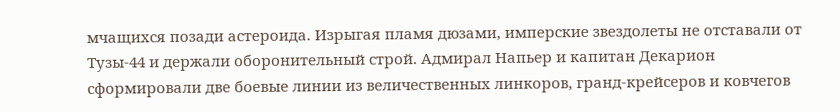мчащихся позади астероида. Изрыгая пламя дюзами, имперские звездолеты не отставали от Тузы-44 и держали оборонительный строй. Адмирал Напьер и капитан Декарион сформировали две боевые линии из величественных линкоров, гранд-крейсеров и ковчегов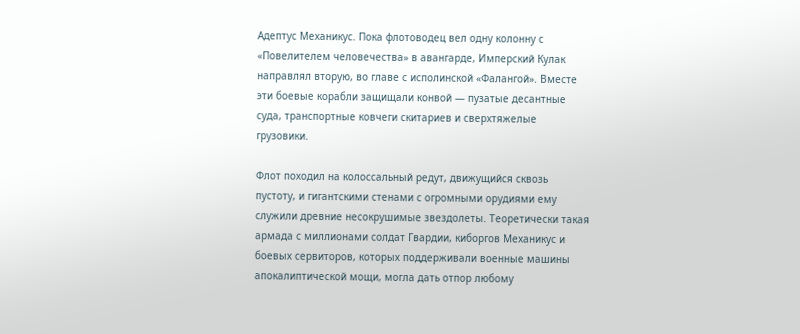Адептус Механикус. Пока флотоводец вел одну колонну с «Повелителем человечества» в авангарде, Имперский Кулак направлял вторую, во главе с исполинской «Фалангой». Вместе эти боевые корабли защищали конвой — пузатые десантные суда, транспортные ковчеги скитариев и сверхтяжелые грузовики.

Флот походил на колоссальный редут, движущийся сквозь пустоту, и гигантскими стенами с огромными орудиями ему служили древние несокрушимые звездолеты. Теоретически такая армада с миллионами солдат Гвардии, киборгов Механикус и боевых сервиторов, которых поддерживали военные машины апокалиптической мощи, могла дать отпор любому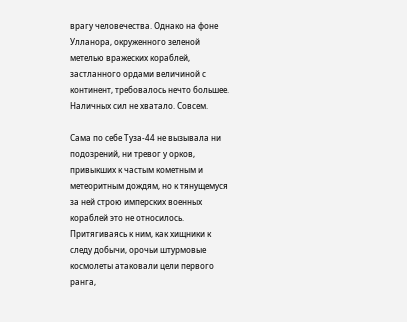врагу человечества. Однако на фоне Улланора, окруженного зеленой метелью вражеских кораблей, застланного ордами величиной с континент, требовалось нечто большее. Наличных сил не хватало. Совсем.

Сама по себе Туза-44 не вызывала ни подозрений, ни тревог у орков, привыкших к частым кометным и метеоритным дождям, но к тянущемуся за ней строю имперских военных кораблей это не относилось. Притягиваясь к ним, как хищники к следу добычи, орочьи штурмовые космолеты атаковали цели первого ранга,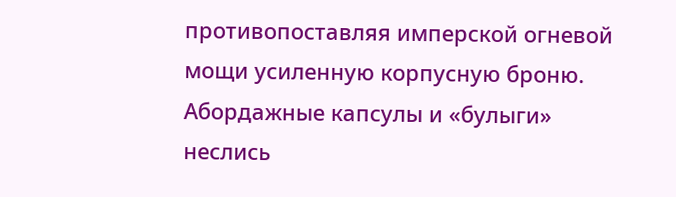противопоставляя имперской огневой мощи усиленную корпусную броню. Абордажные капсулы и «булыги» неслись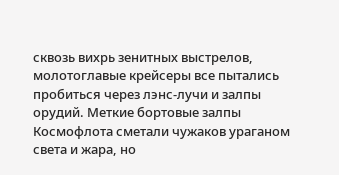сквозь вихрь зенитных выстрелов, молотоглавые крейсеры все пытались пробиться через лэнс-лучи и залпы орудий. Меткие бортовые залпы Космофлота сметали чужаков ураганом света и жара, но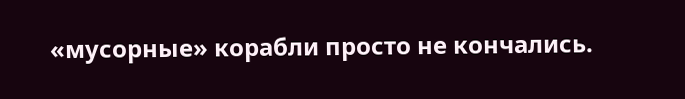«мусорные» корабли просто не кончались.